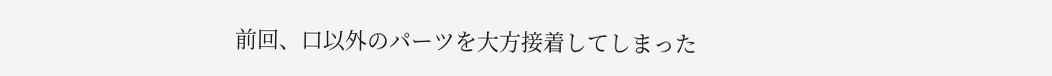前回、口以外のパーツを大方接着してしまった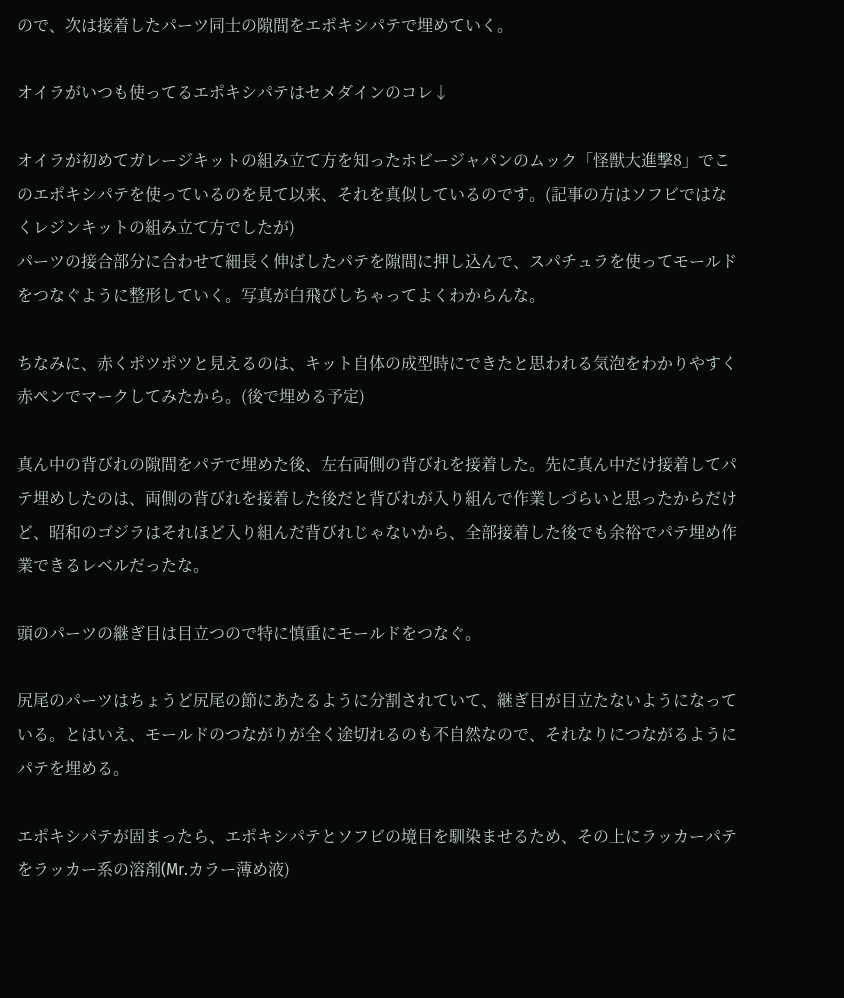ので、次は接着したパーツ同士の隙間をエポキシパテで埋めていく。

オイラがいつも使ってるエポキシパテはセメダインのコレ↓

オイラが初めてガレージキットの組み立て方を知ったホビージャパンのムック「怪獣大進撃8」でこのエポキシパテを使っているのを見て以来、それを真似しているのです。(記事の方はソフビではなくレジンキットの組み立て方でしたが)
パーツの接合部分に合わせて細長く伸ばしたパテを隙間に押し込んで、スパチュラを使ってモールドをつなぐように整形していく。写真が白飛びしちゃってよくわからんな。

ちなみに、赤くポツポツと見えるのは、キット自体の成型時にできたと思われる気泡をわかりやすく赤ペンでマークしてみたから。(後で埋める予定)

真ん中の背びれの隙間をパテで埋めた後、左右両側の背びれを接着した。先に真ん中だけ接着してパテ埋めしたのは、両側の背びれを接着した後だと背びれが入り組んで作業しづらいと思ったからだけど、昭和のゴジラはそれほど入り組んだ背びれじゃないから、全部接着した後でも余裕でパテ埋め作業できるレベルだったな。

頭のパーツの継ぎ目は目立つので特に慎重にモールドをつなぐ。

尻尾のパーツはちょうど尻尾の節にあたるように分割されていて、継ぎ目が目立たないようになっている。とはいえ、モールドのつながりが全く途切れるのも不自然なので、それなりにつながるようにパテを埋める。

エポキシパテが固まったら、エポキシパテとソフビの境目を馴染ませるため、その上にラッカーパテをラッカー系の溶剤(Mr.カラー薄め液)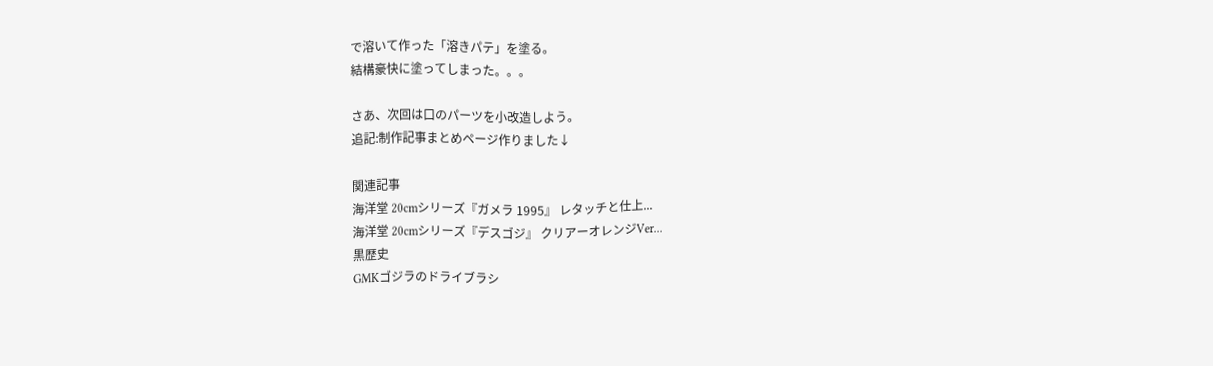で溶いて作った「溶きパテ」を塗る。
結構豪快に塗ってしまった。。。

さあ、次回は口のパーツを小改造しよう。
追記:制作記事まとめページ作りました↓

関連記事
海洋堂 20cmシリーズ『ガメラ 1995』 レタッチと仕上...
海洋堂 20cmシリーズ『デスゴジ』 クリアーオレンジVer...
黒歴史
GMKゴジラのドライブラシ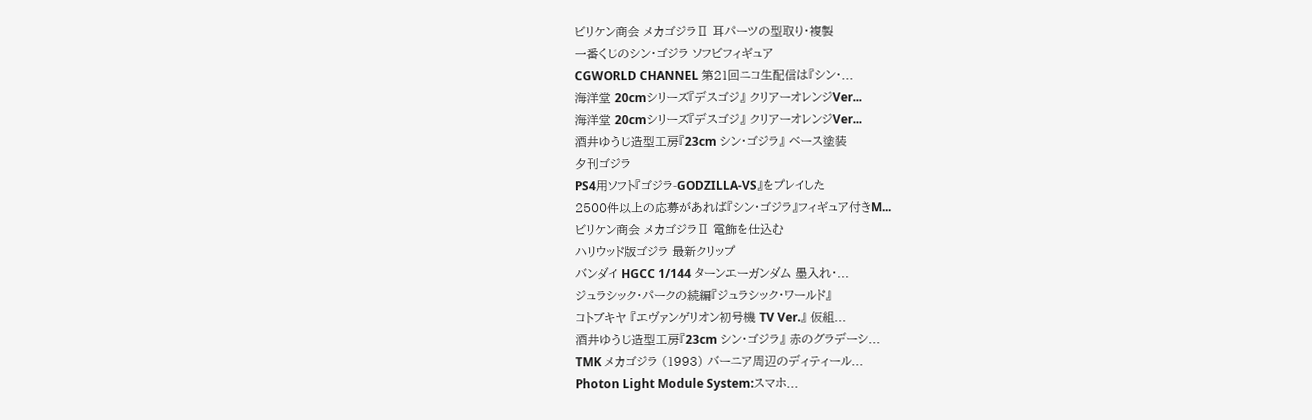ビリケン商会 メカゴジラⅡ 耳パーツの型取り・複製
一番くじのシン・ゴジラ ソフビフィギュア
CGWORLD CHANNEL 第21回ニコ生配信は『シン・...
海洋堂 20cmシリーズ『デスゴジ』 クリアーオレンジVer...
海洋堂 20cmシリーズ『デスゴジ』 クリアーオレンジVer...
酒井ゆうじ造型工房『23cm シン・ゴジラ』 ベース塗装
夕刊ゴジラ
PS4用ソフト『ゴジラ-GODZILLA-VS』をプレイした
2500件以上の応募があれば『シン・ゴジラ』フィギュア付きM...
ビリケン商会 メカゴジラⅡ 電飾を仕込む
ハリウッド版ゴジラ 最新クリップ
バンダイ HGCC 1/144 ターンエーガンダム 墨入れ・...
ジュラシック・パークの続編『ジュラシック・ワールド』
コトブキヤ 『エヴァンゲリオン初号機 TV Ver.』 仮組...
酒井ゆうじ造型工房『23cm シン・ゴジラ』 赤のグラデーシ...
TMK メカゴジラ (1993) バーニア周辺のディティール...
Photon Light Module System:スマホ...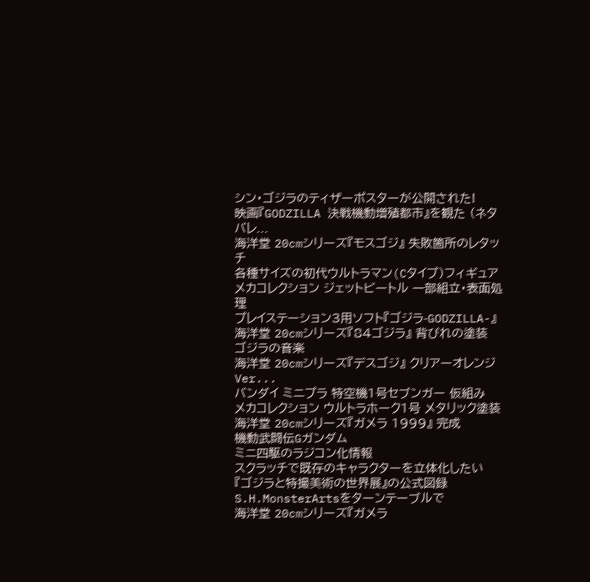シン・ゴジラのティザーポスターが公開された!
映画『GODZILLA 決戦機動増殖都市』を観た (ネタバレ...
海洋堂 20cmシリーズ『モスゴジ』 失敗箇所のレタッチ
各種サイズの初代ウルトラマン(Cタイプ)フィギュア
メカコレクション ジェットビートル 一部組立・表面処理
プレイステーション3用ソフト『ゴジラ-GODZILLA-』
海洋堂 20cmシリーズ『84ゴジラ』 背びれの塗装
ゴジラの音楽
海洋堂 20cmシリーズ『デスゴジ』 クリアーオレンジVer...
バンダイ ミニプラ 特空機1号セブンガー 仮組み
メカコレクション ウルトラホーク1号 メタリック塗装
海洋堂 20cmシリーズ『ガメラ 1999』 完成
機動武闘伝Gガンダム
ミニ四駆のラジコン化情報
スクラッチで既存のキャラクターを立体化したい
『ゴジラと特撮美術の世界展』の公式図録
S.H.MonsterArtsをターンテーブルで
海洋堂 20cmシリーズ『ガメラ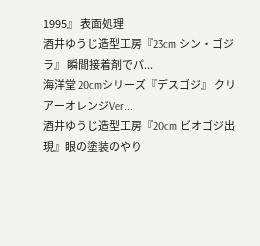1995』 表面処理
酒井ゆうじ造型工房『23cm シン・ゴジラ』 瞬間接着剤でパ...
海洋堂 20cmシリーズ『デスゴジ』 クリアーオレンジVer...
酒井ゆうじ造型工房『20cm ビオゴジ出現』眼の塗装のやり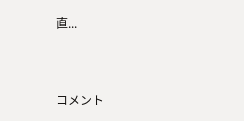直...


コメント